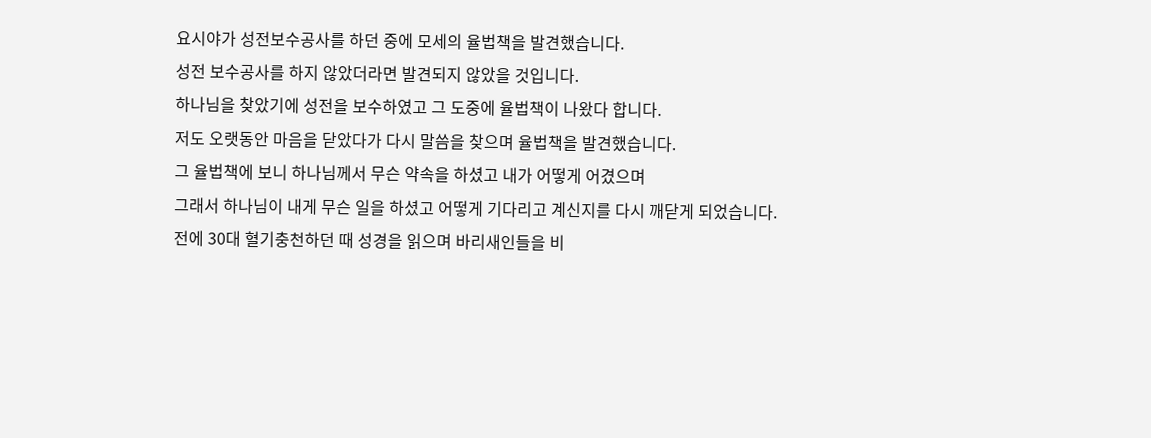요시야가 성전보수공사를 하던 중에 모세의 율법책을 발견했습니다.
성전 보수공사를 하지 않았더라면 발견되지 않았을 것입니다.
하나님을 찾았기에 성전을 보수하였고 그 도중에 율법책이 나왔다 합니다.
저도 오랫동안 마음을 닫았다가 다시 말씀을 찾으며 율법책을 발견했습니다.
그 율법책에 보니 하나님께서 무슨 약속을 하셨고 내가 어떻게 어겼으며
그래서 하나님이 내게 무슨 일을 하셨고 어떻게 기다리고 계신지를 다시 깨닫게 되었습니다.
전에 30대 혈기충천하던 때 성경을 읽으며 바리새인들을 비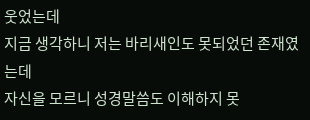웃었는데
지금 생각하니 저는 바리새인도 못되었던 존재였는데
자신을 모르니 성경말씀도 이해하지 못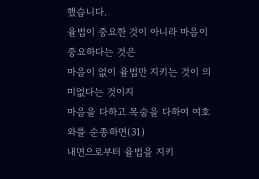했습니다.
율법이 중요한 것이 아니라 마음이 중요하다는 것은
마음이 없이 율법만 지키는 것이 의미없다는 것이지
마음을 다하고 목숨을 다하여 여호와를 순종하면(31)
내면으로부터 율법을 지키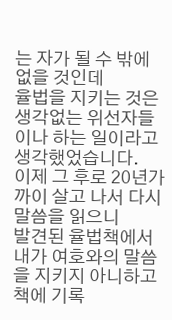는 자가 될 수 밖에 없을 것인데
율법을 지키는 것은 생각없는 위선자들이나 하는 일이라고 생각했었습니다.
이제 그 후로 20년가까이 살고 나서 다시 말씀을 읽으니
발견된 율법책에서 내가 여호와의 말씀을 지키지 아니하고
책에 기록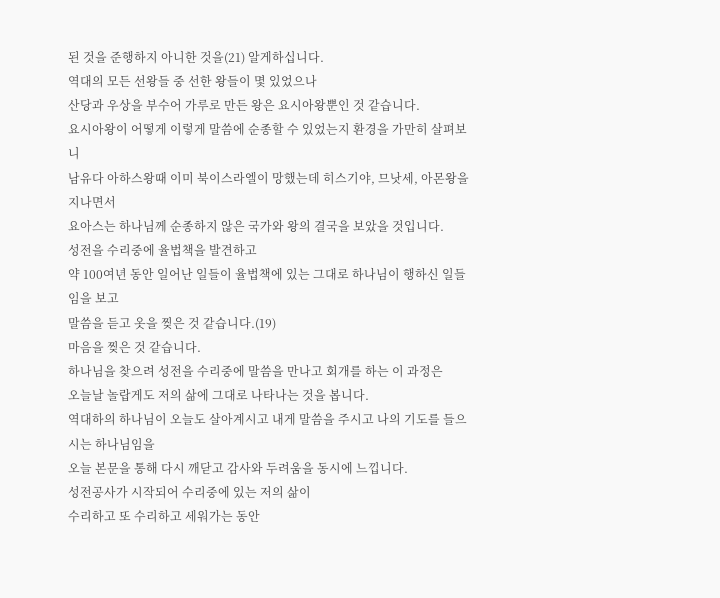된 것을 준행하지 아니한 것을(21) 알게하십니다.
역대의 모든 선왕들 중 선한 왕들이 몇 있었으나
산당과 우상을 부수어 가루로 만든 왕은 요시아왕뿐인 것 같습니다.
요시아왕이 어떻게 이렇게 말씀에 순종할 수 있었는지 환경을 가만히 살펴보니
남유다 아하스왕때 이미 북이스라엘이 망했는데 히스기야, 므낫세, 아몬왕을 지나면서
요아스는 하나님께 순종하지 않은 국가와 왕의 결국을 보았을 것입니다.
성전을 수리중에 율법책을 발견하고
약 100여년 동안 일어난 일들이 율법책에 있는 그대로 하나님이 행하신 일들임을 보고
말씀을 듣고 옷을 찢은 것 같습니다.(19)
마음을 찢은 것 같습니다.
하나님을 찾으려 성전을 수리중에 말씀을 만나고 회개를 하는 이 과정은
오늘날 놀랍게도 저의 삶에 그대로 나타나는 것을 봅니다.
역대하의 하나님이 오늘도 살아계시고 내게 말씀을 주시고 나의 기도를 들으시는 하나님임을
오늘 본문을 통해 다시 깨닫고 감사와 두려움을 동시에 느낍니다.
성전공사가 시작되어 수리중에 있는 저의 삶이
수리하고 또 수리하고 세워가는 동안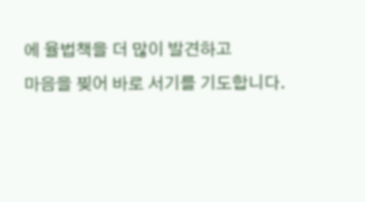에 율법책을 더 많이 발견하고
마음을 찢어 바로 서기를 기도합니다.